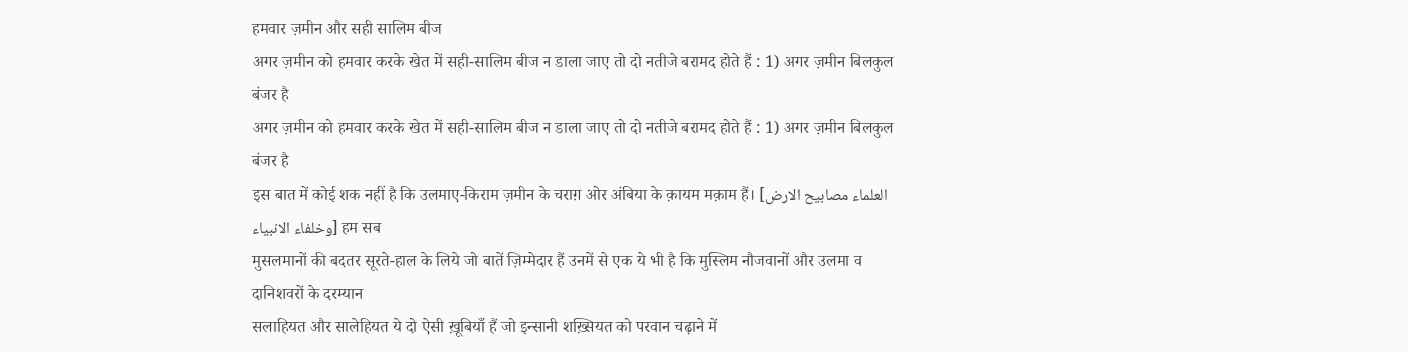हमवार ज़मीन और सही सालिम बीज
अगर ज़मीन को हमवार करके खेत में सही-सालिम बीज न डाला जाए तो दो नतीजे बरामद होते हैं : 1) अगर ज़मीन बिलकुल बंजर है
अगर ज़मीन को हमवार करके खेत में सही-सालिम बीज न डाला जाए तो दो नतीजे बरामद होते हैं : 1) अगर ज़मीन बिलकुल बंजर है
इस बात में कोई शक नहीं है कि उलमाए-किराम ज़मीन के चराग़ ओर अंबिया के क़ायम मक़ाम हैं। [العلماء مصابیح الارض وخلفاء الانبیاء] हम सब
मुसलमानों की बदतर सूरते-हाल के लिये जो बातें ज़िम्मेदार हैं उनमें से एक ये भी है कि मुस्लिम नौजवानों और उलमा व दानिशवरों के दरम्यान
सलाहियत और सालेहियत ये दो ऐसी ख़ूबियाँ हैं जो इन्सानी शख़्सियत को परवान चढ़ाने में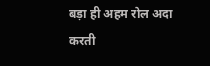बड़ा ही अहम रोल अदा करती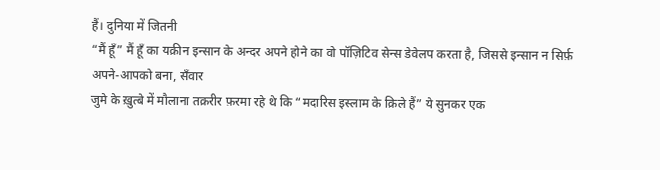हैं। दुनिया में जितनी
“मैं हूँ” मैं हूँ का यक़ीन इन्सान के अन्दर अपने होने का वो पॉज़िटिव सेन्स डेवेलप करता है, जिससे इन्सान न सिर्फ़ अपने-आपको बना, सँवार
जुमे के ख़ुत्बे में मौलाना तक़रीर फ़रमा रहे थे कि “मदारिस इस्लाम के क़िले हैं” ये सुनकर एक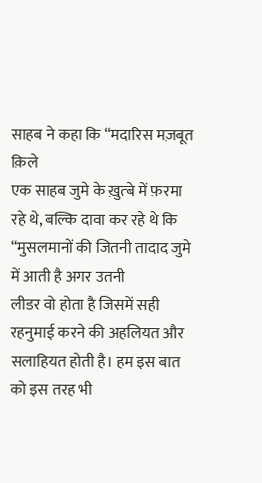साहब ने कहा कि “मदारिस मज़बूत क़िले
एक साहब जुमे के ख़ुत्बे में फ़रमा रहे थे, बल्कि दावा कर रहे थे कि “मुसलमानों की जितनी तादाद जुमे में आती है अगर उतनी
लीडर वो होता है जिसमें सही रहनुमाई करने की अहलियत और सलाहियत होती है। हम इस बात को इस तरह भी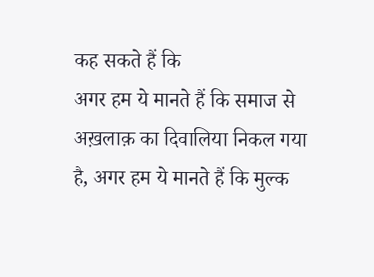कह सकते हैं कि
अगर हम ये मानते हैं कि समाज से अख़लाक़ का दिवालिया निकल गया है, अगर हम ये मानते हैं कि मुल्क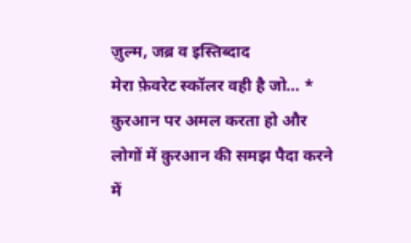ज़ुल्म, जब्र व इस्तिब्दाद
मेरा फ़ेवरेट स्कॉलर वही है जो… * क़ुरआन पर अमल करता हो और लोगों में क़ुरआन की समझ पैदा करने में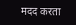मदद करता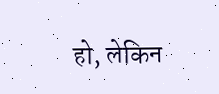हो, लेकिन